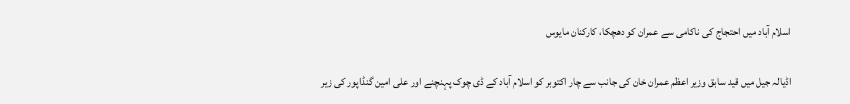اسلام آباد میں احتجاج کی ناکامی سے عمران کو دھچکا، کارکنان مایوس

اڈیالہ جیل میں قید سابق وزیر اعظم عمران خان کی جانب سے چار اکتوبر کو اسلام آباد کے ڈی چوک پہنچنے اور علی امین گنڈاپور کی زیر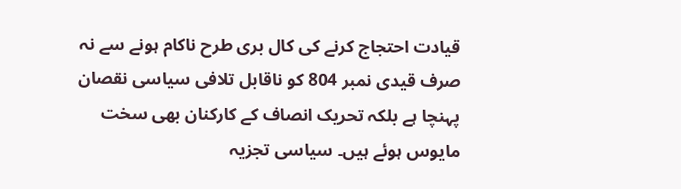قیادت احتجاج کرنے کی کال بری طرح ناکام ہونے سے نہ صرف قیدی نمبر 804 کو ناقابل تلافی سیاسی نقصان پہنچا ہے بلکہ تحریک انصاف کے کارکنان بھی سخت مایوس ہوئے ہیں۔ سیاسی تجزیہ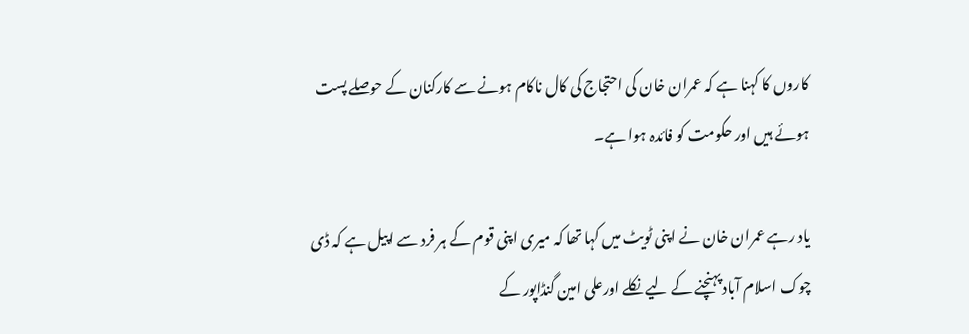کاروں کا کہنا ہے کہ عمران خان کی احتجاج کی کال ناکام ہونے سے کارکنان کے حوصلے پست ہوئے ہیں اور حکومت کو فائدہ ہوا ہے۔

یاد رہے عمران خان نے اپنی ٹویٹ میں کہا تھا کہ میری اپنی قوم کے ہر فرد سے اپیل ہے کہ ڈی چوک اسلام آباد پہنچنے کے لیے نکلے اورعلی امین گنڈاپور کے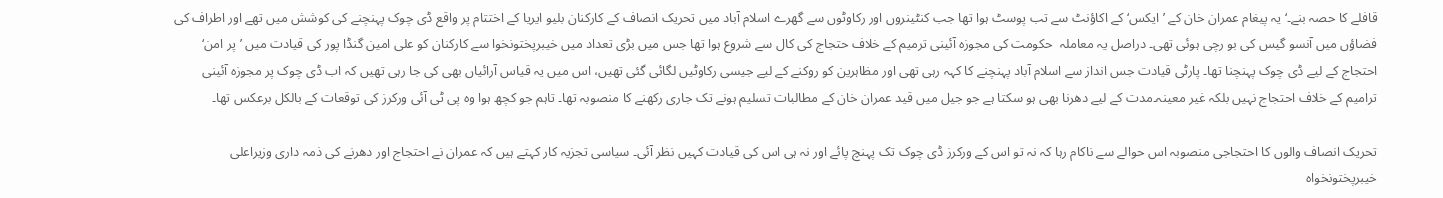قافلے کا حصہ بنے۔‘ یہ پیغام عمران خان کے ’ایکس‘ کے اکاؤنٹ سے تب پوسٹ ہوا تھا جب کنٹینروں اور رکاوٹوں سے گھرے اسلام آباد میں تحریک انصاف کے کارکنان بلیو ایریا کے اختتام پر واقع ڈی چوک پہنچنے کی کوشش میں تھے اور اطراف کی فضاؤں میں آنسو گیس کی بو رچی ہوئی تھی۔ دراصل یہ معاملہ  حکومت کی مجوزہ آئینی ترمیم کے خلاف حتجاج کی کال سے شروع ہوا تھا جس میں بڑی تعداد میں خیبرپختونخوا سے کارکنان کو علی امین گنڈا پور کی قیادت میں ’پر امن‘ احتجاج کے لیے ڈی چوک پہنچنا تھا۔ پارٹی قیادت جس انداز سے اسلام آباد پہنچنے کا کہہ رہی تھی اور مظاہرین کو روکنے کے لیے جیسی رکاوٹیں لگائی گئی تھیں، اس میں یہ قیاس آرائیاں بھی کی جا رہی تھیں کہ اب ڈی چوک پر مجوزہ آئینی ترامیم کے خلاف احتجاج نہیں بلکہ غیر معینہ۔مدت کے لیے دھرنا بھی ہو سکتا ہے جو جیل میں قید عمران خان کے مطالبات تسلیم ہونے تک جاری رکھنے کا منصوبہ تھا۔ تاہم جو کچھ ہوا وہ پی ٹی آئی ورکرز کی توقعات کے بالکل برعکس تھا۔

تحریک انصاف والوں کا احتجاجی منصوبہ اس حوالے سے ناکام رہا کہ نہ تو اس کے ورکرز ڈی چوک تک پہنچ پائے اور نہ ہی اس کی قیادت کہیں نظر آئی۔ سیاسی تجزیہ کار کہتے ہیں کہ عمران نے احتجاج اور دھرنے کی ذمہ داری وزیراعلی خیبرپختونخواہ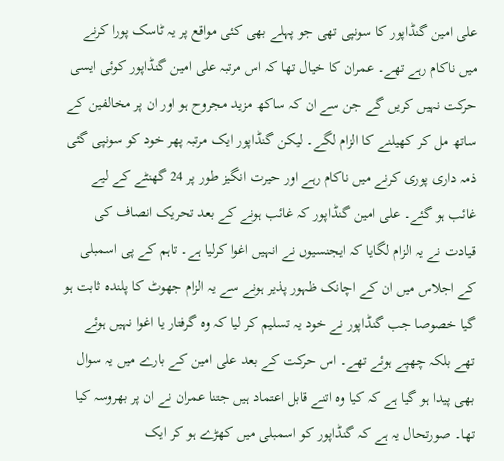علی امین گنڈاپور کا سونپی تھی جو پہلے بھی کئی مواقع پر یہ ٹاسک پورا کرنے میں ناکام رہے تھے۔ عمران کا خیال تھا کہ اس مرتبہ علی امین گنڈاپور کوئی ایسی حرکت نہیں کریں گے جن سے ان کہ ساکھ مزید مجروح ہو اور ان پر مخالفین کے ساتھ مل کر کھیلنے کا الزام لگے۔ لیکن گنڈاپور ایک مرتبہ پھر خود کو سونپی گئی ذمہ داری پوری کرنے میں ناکام رہے اور حیرت انگیز طور پر 24 گھنٹے کے لیے غائب ہو گئے۔ علی امین گنڈاپور کہ غائب ہونے کے بعد تحریک انصاف کی قیادت نے یہ الزام لگایا کہ ایجنسیوں نے انہیں اغوا کرلیا ہے۔ تاہم کے پی اسمبلی کے اجلاس میں ان کے اچانک ظہور پذیر ہونے سے یہ الزام جھوٹ کا پلندہ ثابت ہو گیا خصوصا جب گنڈاپور نے خود یہ تسلیم کر لیا کہ وہ گرفتار یا اغوا نہیں ہوئے تھے بلکہ چھپے ہوئے تھے۔ اس حرکت کے بعد علی امین کے بارے میں یہ سوال بھی پیدا ہو گیا ہے کہ کیا وہ اتنے قابل اعتماد ہیں جتنا عمران نے ان پر بھروسہ کیا تھا۔ صورتحال یہ ہے کہ گنڈاپور کو اسمبلی میں کھڑے ہو کر ایک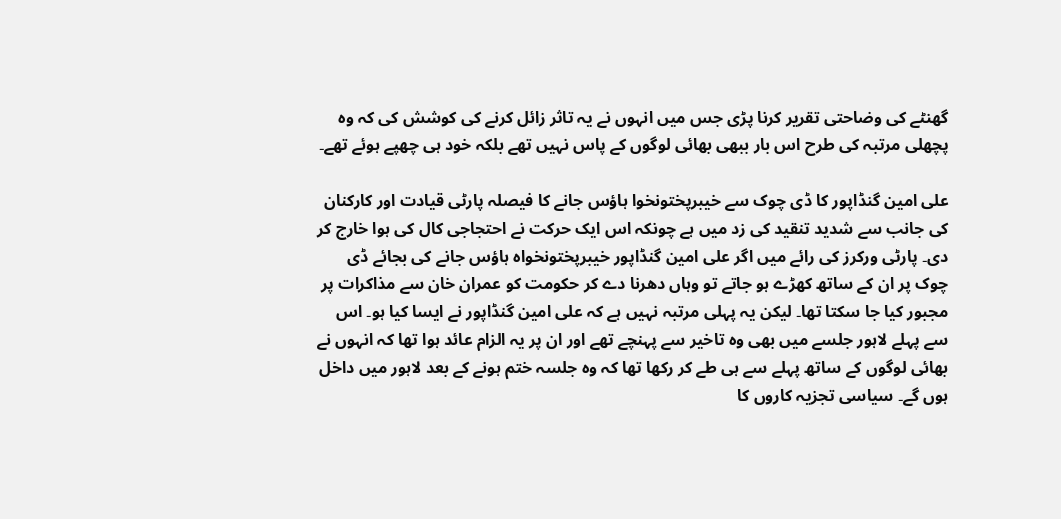گھنٹے کی وضاحتی تقریر کرنا پڑی جس میں انہوں نے یہ تاثر زائل کرنے کی کوشش کی کہ وہ پچھلی مرتبہ کی طرح اس بار ببھی بھائی لوگوں کے پاس نہیں تھے بلکہ خود ہی چھپے ہوئے تھے۔

علی امین گنڈاپور کا ڈی چوک سے خیبرپختونخوا ہاؤس جانے کا فیصلہ پارٹی قیادت اور کارکنان کی جانب سے شدید تنقید کی زد میں ہے چونکہ اس ایک حرکت نے احتجاجی کال کی ہوا خارج کر دی۔ پارٹی ورکرز کی رائے میں اگر علی امین گنڈاپور خیبرپختونخواہ ہاؤس جانے کی بجائے ڈی چوک پر ان کے ساتھ کھڑے ہو جاتے تو وہاں دھرنا دے کر حکومت کو عمران خان سے مذاکرات پر مجبور کیا جا سکتا تھا۔ لیکن یہ پہلی مرتبہ نہیں ہے کہ علی امین گنڈاپور نے ایسا کیا ہو۔ اس سے پہلے لاہور جلسے میں بھی وہ تاخیر سے پہنچے تھے اور ان پر یہ الزام عائد ہوا تھا کہ انہوں نے بھائی لوگوں کے ساتھ پہلے سے ہی طے کر رکھا تھا کہ وہ جلسہ ختم ہونے کے بعد لاہور میں داخل ہوں گے۔ سیاسی تجزیہ کاروں کا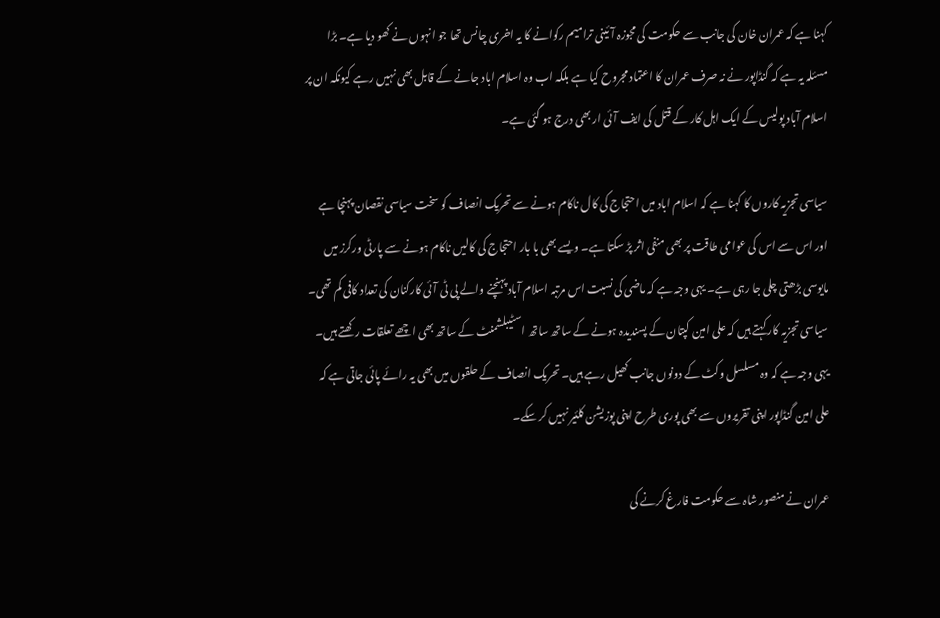کہنا ہے کہ عمران خان کی جانب سے حکومت کی مجوزہ آئینی ترامیم رکوانے کا یہ اخری چانس تھا جو انہوں نے کھو دیا ہے۔ بڑا مسئلہ یہ ہے کہ گنڈاپور نے نہ صرف عمران کا اعتماد مجروح کیا ہے بلکہ اب وہ اسلام اباد جانے کے قابل بھی نہیں رہے کیونکہ ان پر اسلام آباد پولیس کے ایک اہل کار کے قتل کی ایف آئی ار بھی درج ہو گئی ہے۔

سیاسی تجزیہ کاروں کا کہنا ہے کہ اسلام اباد میں احتجاج کی کال ناکام ہونے سے تحریک انصاف کو سخت سیاسی نقصان پہنچا ہے اور اس سے اس کی عوامی طاقت پر بھی منفی اثر پڑ سکتا ہے۔ ویسے بھی با بار احتجاج کی کالیں ناکام ہونے سے پارٹی ورکرز میں مایوسی بڑھتی چلی جا رہی ہے۔ یہی وجہ ہے کہ ماضی کی نسبت اس مرتبہ اسلام آباد پہنچنے والے پی ٹی آئی کارکنان کی تعداد کافی کم تھی۔ سیاسی تجزیہ کار کہتے ہیں کہ علی امین کپتان کے پسندیدہ ہونے کے ساتھ ساتھ اسٹیبلشمنٹ کے ساتھ بھی اچھے تعلقات رکھتے ہیں۔ یہی وجہ ہے کہ وہ مسلسل وکٹ کے دونوں جانب کھیل رہے ہیں۔ تحریک انصاف کے حلقوں میں بھی یہ رائے پائی جاتی ہے کہ علی امین گنڈاپور اپنی تقریروں سے بھی پوری طرح اپنی پوزیشن کلئیر نہیں کر سکے۔

عمران نے منصور شاہ سے حکومت فارغ کرنے کی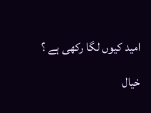امید کیوں لگا رکھی ہے ؟

خیال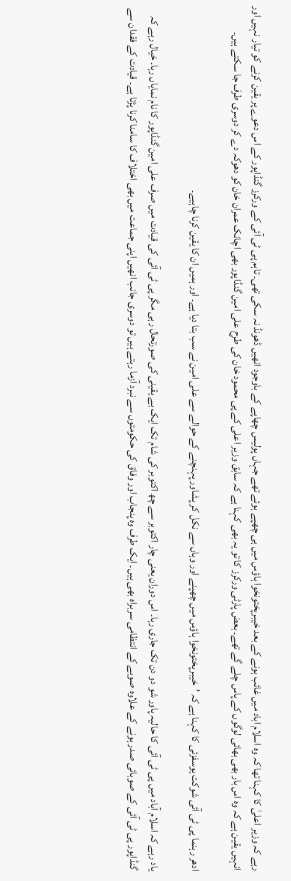رہے کہ وزیر اعلیٰ کا کہنا تھا کہ وہ اسلام اباد میں غائب ہونے کے بعد خیبرپختونخوا ہاؤس میں ہی چھپے ہوئے تھے جہاں پولیس چھاپے کے باوجود انھیں ڈھونڈ نہ سکی تھی۔ تاہم پی ٹی آئی کے ورکرز گنڈاپور کے اس دعوے پر یقین کرنے کو تیار نہیں اور انہیں یقین ہے کہ وہ اس بار بھی بھائی لوگوں کے پاس چلے گے تھے۔ بعض پارٹی ورکرز کا تو یہ بھی کہنا ہے کہ سابق وزیر اعلی کے پی محمود خان کی طرح علی امین گنڈاپور بھی اچانک عمران خان کو دھوکہ دے کر دوسری طرف جا سکتے ہیں۔

ادھر رہنما پی ٹی آئی شوکت یوسفزئی کا کہنا ہے کہ ’خیبرپختونخوا ہاؤس میں چھپنے اور وہاں سے نکل کر پشاور پہنچنے کے حوالے سے علی امین نے سب بتا دیا ہے۔ اور ہمیں ان کا یقین کرنا چاہیے۔

یاد رہے کہ اسلام آباد میں پی ٹی آئی کا حالیہ پاور شو دو دن تک جاری رہا۔ اس دوران یعنی چار اکتوبر سے چھ اکتوبر کی شام تک ایک بے یقینی کی صورتحال رہی مگر پی ٹی آئی کی قیادت میں صرف علی امین گنڈاپور کا نام نمایاں رہا۔ خیال رہے کہ گنڈاپور پی ٹی آئی کے صوبائی صدر ہونے کے علاوہ صوبے کے انتظامی سربراہ بھی ہیں۔ ایک طرف وہ پنجاب اور وفاق کی حکومتوں سے نبرد آزما رہتے ہیں تو دوسری جانب انھیں اپنی جماعت میں بھی اختلاف کا سامنا کرنا پڑتا ہے۔ قیادت کے فقدان سے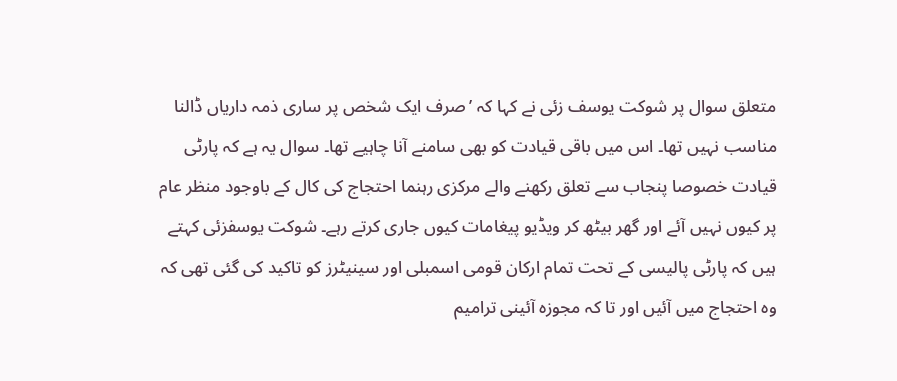متعلق سوال پر شوکت یوسف زئی نے کہا کہ ’صرف ایک شخص پر ساری ذمہ داریاں ڈالنا مناسب نہیں تھا۔ اس میں باقی قیادت کو بھی سامنے آنا چاہیے تھا۔ سوال یہ ہے کہ پارٹی قیادت خصوصا پنجاب سے تعلق رکھنے والے مرکزی رہنما احتجاج کی کال کے باوجود منظر عام پر کیوں نہیں آئے اور گھر بیٹھ کر ویڈیو پیغامات کیوں جاری کرتے رہے۔ شوکت یوسفزئی کہتے ہیں کہ پارٹی پالیسی کے تحت تمام ارکان قومی اسمبلی اور سینیٹرز کو تاکید کی گئی تھی کہ وہ احتجاج میں آئیں اور تا کہ مجوزہ آئینی ترامیم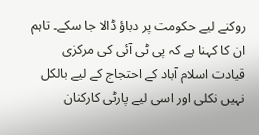روکنے لیے حکومت پر دباؤ ڈالا جا سکے۔ تاہم ان کا کہنا ہے کہ پی ٹی آئی کی مرکزی قیادت اسلام آباد کے احتجاج کے لیے بالکل نہیں نکلی اور اسی لیے پارٹی کارکنان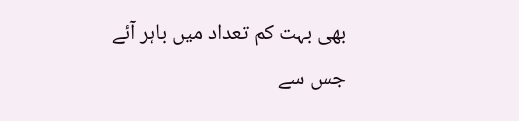بھی بہت کم تعداد میں باہر آئے جس سے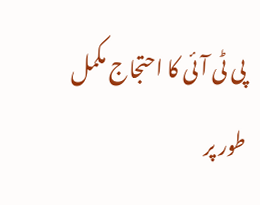پی ٹی آئی کا احتجاج مکمل طور پر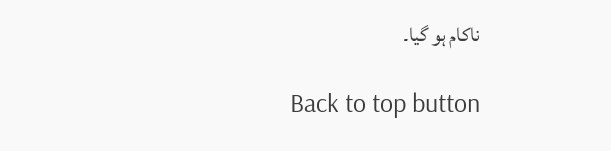ناکام ہو گیا۔

Back to top button